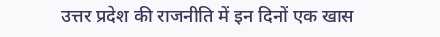उत्तर प्रदेश की राजनीति में इन दिनों एक खास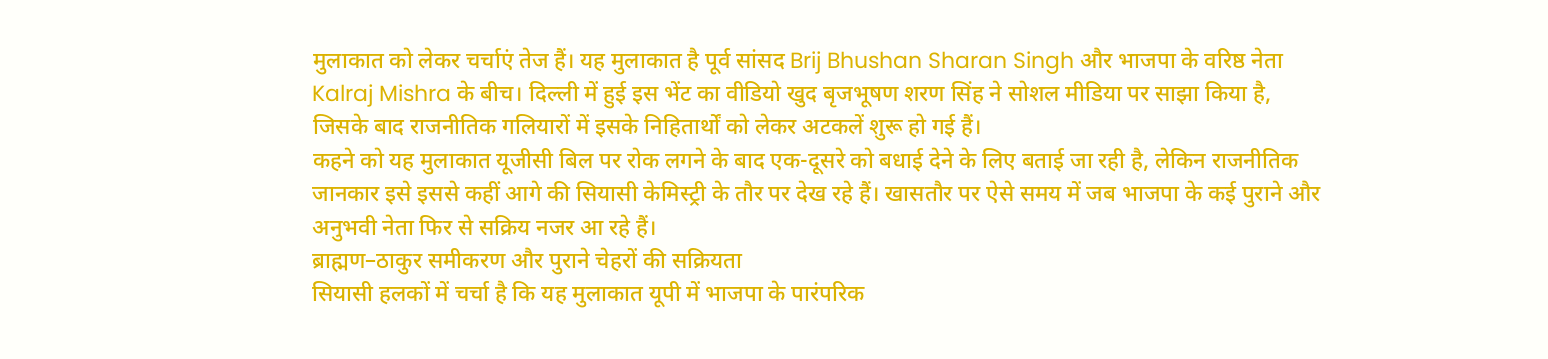मुलाकात को लेकर चर्चाएं तेज हैं। यह मुलाकात है पूर्व सांसद Brij Bhushan Sharan Singh और भाजपा के वरिष्ठ नेता Kalraj Mishra के बीच। दिल्ली में हुई इस भेंट का वीडियो खुद बृजभूषण शरण सिंह ने सोशल मीडिया पर साझा किया है, जिसके बाद राजनीतिक गलियारों में इसके निहितार्थों को लेकर अटकलें शुरू हो गई हैं।
कहने को यह मुलाकात यूजीसी बिल पर रोक लगने के बाद एक-दूसरे को बधाई देने के लिए बताई जा रही है, लेकिन राजनीतिक जानकार इसे इससे कहीं आगे की सियासी केमिस्ट्री के तौर पर देख रहे हैं। खासतौर पर ऐसे समय में जब भाजपा के कई पुराने और अनुभवी नेता फिर से सक्रिय नजर आ रहे हैं।
ब्राह्मण–ठाकुर समीकरण और पुराने चेहरों की सक्रियता
सियासी हलकों में चर्चा है कि यह मुलाकात यूपी में भाजपा के पारंपरिक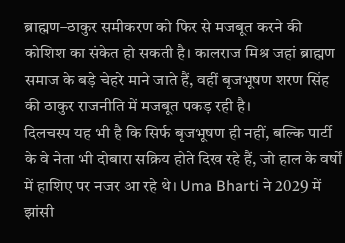ब्राह्मण–ठाकुर समीकरण को फिर से मजबूत करने की कोशिश का संकेत हो सकती है। कालराज मिश्र जहां ब्राह्मण समाज के बड़े चेहरे माने जाते हैं, वहीं बृजभूषण शरण सिंह की ठाकुर राजनीति में मजबूत पकड़ रही है।
दिलचस्प यह भी है कि सिर्फ बृजभूषण ही नहीं, बल्कि पार्टी के वे नेता भी दोबारा सक्रिय होते दिख रहे हैं, जो हाल के वर्षों में हाशिए पर नजर आ रहे थे। Uma Bharti ने 2029 में झांसी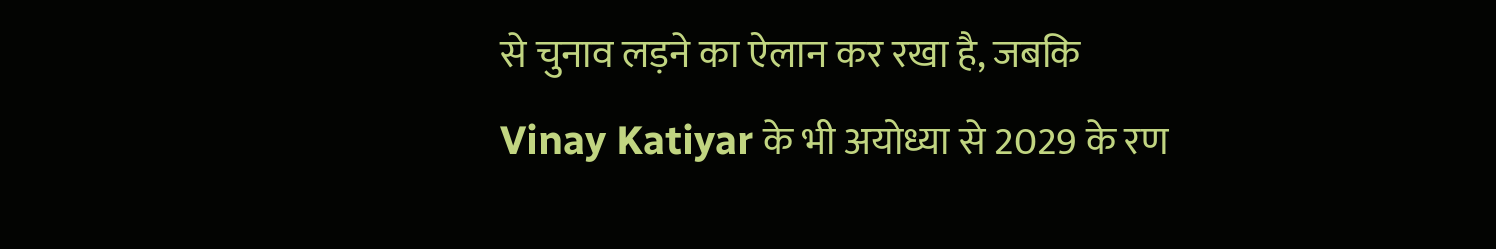से चुनाव लड़ने का ऐलान कर रखा है, जबकि Vinay Katiyar के भी अयोध्या से 2029 के रण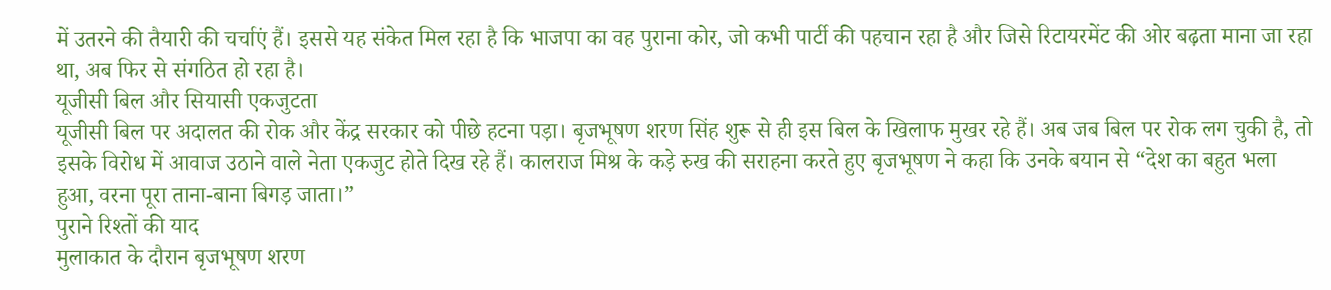में उतरने की तैयारी की चर्चाएं हैं। इससे यह संकेत मिल रहा है कि भाजपा का वह पुराना कोर, जो कभी पार्टी की पहचान रहा है और जिसे रिटायरमेंट की ओर बढ़ता माना जा रहा था, अब फिर से संगठित हो रहा है।
यूजीसी बिल और सियासी एकजुटता
यूजीसी बिल पर अदालत की रोक और केंद्र सरकार को पीछे हटना पड़ा। बृजभूषण शरण सिंह शुरू से ही इस बिल के खिलाफ मुखर रहे हैं। अब जब बिल पर रोक लग चुकी है, तो इसके विरोध में आवाज उठाने वाले नेता एकजुट होते दिख रहे हैं। कालराज मिश्र के कड़े रुख की सराहना करते हुए बृजभूषण ने कहा कि उनके बयान से “देश का बहुत भला हुआ, वरना पूरा ताना-बाना बिगड़ जाता।”
पुराने रिश्तों की याद
मुलाकात के दौरान बृजभूषण शरण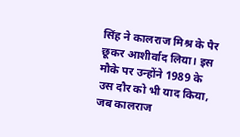सिंह ने कालराज मिश्र के पैर छूकर आशीर्वाद लिया। इस मौके पर उन्होंने 1989 के उस दौर को भी याद किया, जब कालराज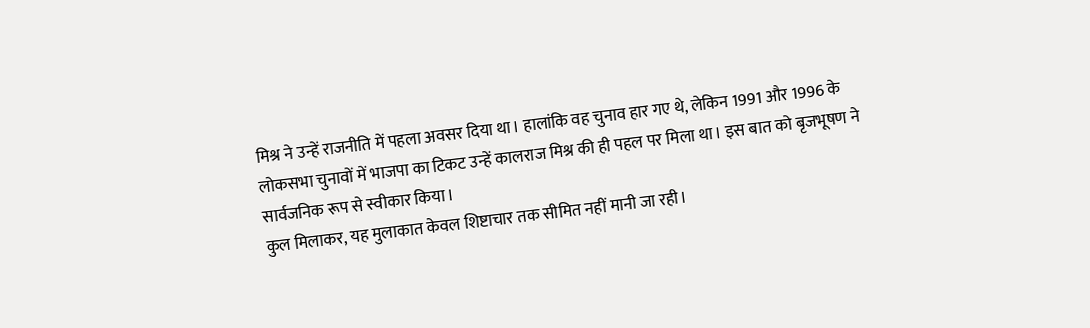मिश्र ने उन्हें राजनीति में पहला अवसर दिया था। हालांकि वह चुनाव हार गए थे, लेकिन 1991 और 1996 के लोकसभा चुनावों में भाजपा का टिकट उन्हें कालराज मिश्र की ही पहल पर मिला था। इस बात को बृजभूषण ने सार्वजनिक रूप से स्वीकार किया।
कुल मिलाकर, यह मुलाकात केवल शिष्टाचार तक सीमित नहीं मानी जा रही।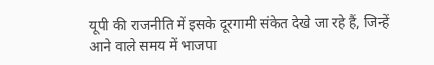यूपी की राजनीति में इसके दूरगामी संकेत देखे जा रहे हैं, जिन्हें आने वाले समय में भाजपा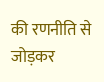की रणनीति से जोड़कर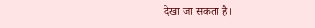देखा जा सकता है।